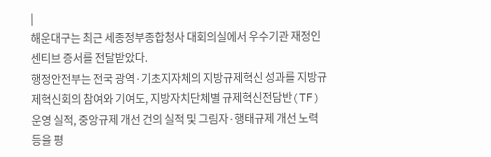|
해운대구는 최근 세종정부종합청사 대회의실에서 우수기관 재정인센티브 증서를 전달받았다.
행정안전부는 전국 광역·기초지자체의 지방규제혁신 성과를 지방규제혁신회의 참여와 기여도, 지방자치단체별 규제혁신전담반(TF) 운영 실적, 중앙규제 개선 건의 실적 및 그림자·행태규제 개선 노력 등을 평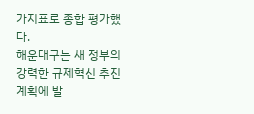가지표로 종합 평가했다.
해운대구는 새 정부의 강력한 규제혁신 추진 계획에 발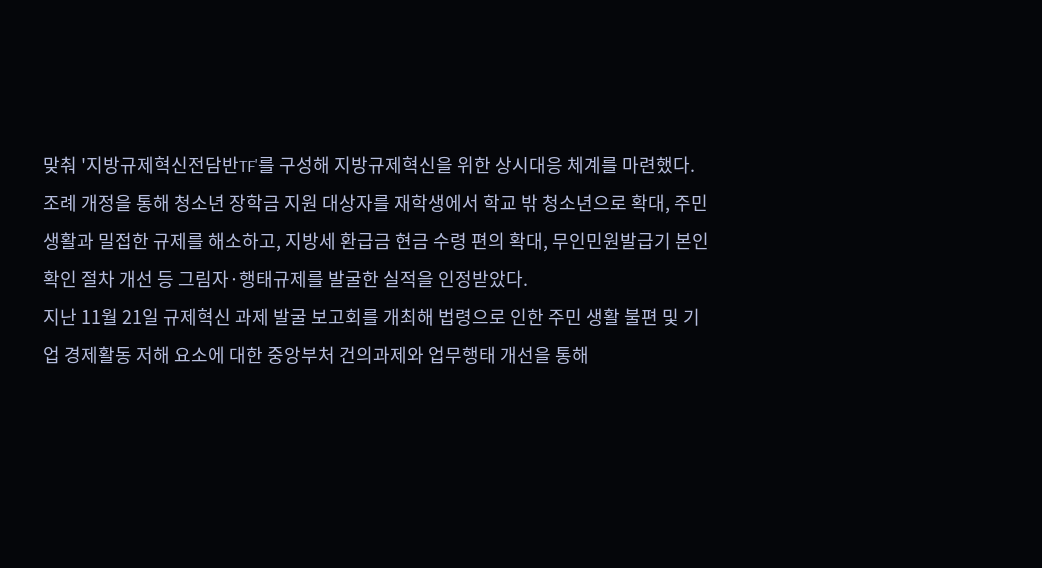맞춰 '지방규제혁신전담반TF'를 구성해 지방규제혁신을 위한 상시대응 체계를 마련했다. 조례 개정을 통해 청소년 장학금 지원 대상자를 재학생에서 학교 밖 청소년으로 확대, 주민생활과 밀접한 규제를 해소하고, 지방세 환급금 현금 수령 편의 확대, 무인민원발급기 본인확인 절차 개선 등 그림자·행태규제를 발굴한 실적을 인정받았다.
지난 11월 21일 규제혁신 과제 발굴 보고회를 개최해 법령으로 인한 주민 생활 불편 및 기업 경제활동 저해 요소에 대한 중앙부처 건의과제와 업무행태 개선을 통해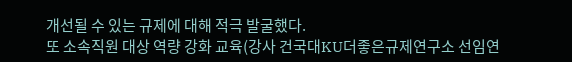개선될 수 있는 규제에 대해 적극 발굴했다.
또 소속직원 대상 역량 강화 교육(강사 건국대KU더좋은규제연구소 선임연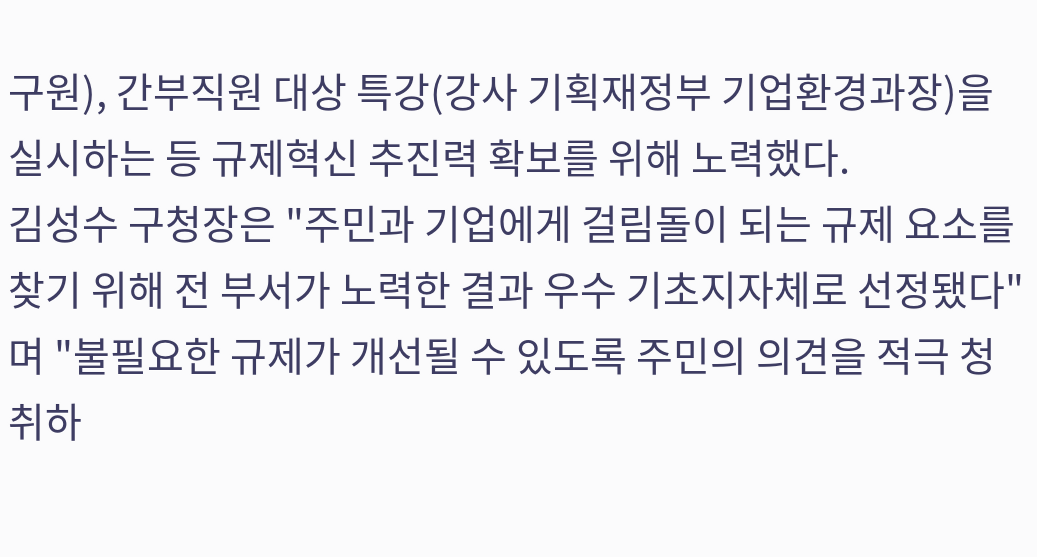구원), 간부직원 대상 특강(강사 기획재정부 기업환경과장)을 실시하는 등 규제혁신 추진력 확보를 위해 노력했다.
김성수 구청장은 "주민과 기업에게 걸림돌이 되는 규제 요소를 찾기 위해 전 부서가 노력한 결과 우수 기초지자체로 선정됐다"며 "불필요한 규제가 개선될 수 있도록 주민의 의견을 적극 청취하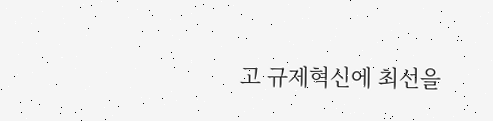고 규제혁신에 최선을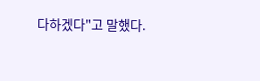다하겠다"고 말했다.